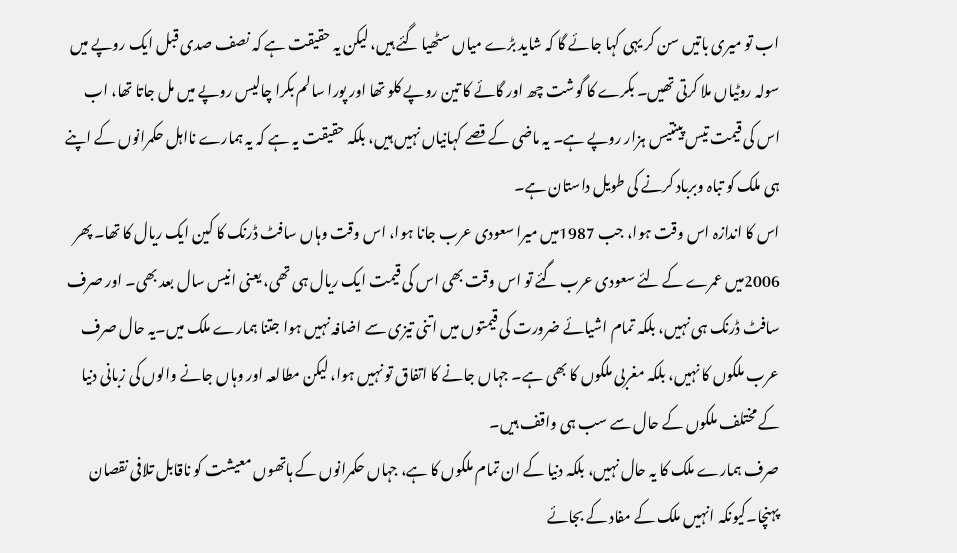اب تو میری باتیں سن کر یہی کہا جائے گا کہ شاید بڑے میاں سٹھیا گئے ہیں، لیکن یہ حقیقت ہے کہ نصف صدی قبل ایک روپے میں سولہ روٹیاں ملا کرتی تھیں۔ بکرے کا گوشت چھ اور گائے کا تین روپے کلو تھا اور پورا سالم بکرا چالیس روپے میں مل جاتا تھا، اب اس کی قیمت تیس پینتیس ہزار روپے ہے۔ یہ ماضی کے قصے کہانیاں نہیں ہیں، بلکہ حقیقت یہ ہے کہ یہ ہمارے نااہل حکمرانوں کے اپنے ہی ملک کو تباہ وبرباد کرنے کی طویل داستان ہے۔
اس کا اندازہ اس وقت ہوا، جب 1987میں میرا سعودی عرب جانا ہوا، اس وقت وہاں سافٹ ڈرنک کا کین ایک ریال کا تھا۔ پھر 2006میں عمرے کے لئے سعودی عرب گئے تو اس وقت بھی اس کی قیمت ایک ریال ہی تھی، یعنی انیس سال بعد بھی۔ اور صرف سافٹ ڈرنک ہی نہیں، بلکہ تمام اشیائے ضرورت کی قیمتوں میں اتنی تیزی سے اضافہ نہیں ہوا جتنا ہمارے ملک میں۔یہ حال صرف عرب ملکوں کا نہیں، بلکہ مغربی ملکوں کا بھی ہے۔ جہاں جانے کا اتفاق تو نہیں ہوا، لیکن مطالعہ اور وہاں جانے والوں کی زبانی دنیا کے مختلف ملکوں کے حال سے سب ہی واقف ہیں۔
صرف ہمارے ملک کا یہ حال نہیں، بلکہ دنیا کے ان تمام ملکوں کا ہے، جہاں حکمرانوں کے ہاتھوں معیشت کو ناقابل تلافی نقصان پہنچا۔کیونکہ انہیں ملک کے مفاد کے بجائے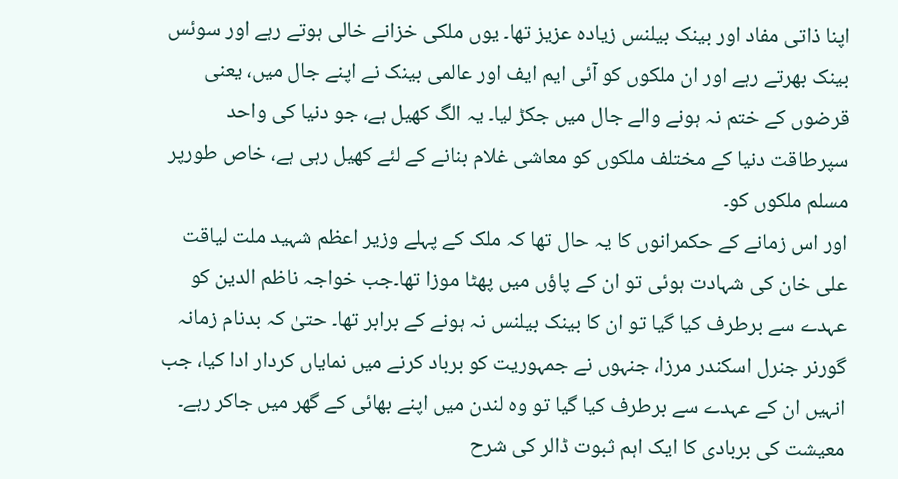اپنا ذاتی مفاد اور بینک بیلنس زیادہ عزیز تھا۔ یوں ملکی خزانے خالی ہوتے رہے اور سوئس بینک بھرتے رہے اور ان ملکوں کو آئی ایم ایف اور عالمی بینک نے اپنے جال میں، یعنی قرضوں کے ختم نہ ہونے والے جال میں جکڑ لیا۔ یہ الگ کھیل ہے، جو دنیا کی واحد سپرطاقت دنیا کے مختلف ملکوں کو معاشی غلام بنانے کے لئے کھیل رہی ہے، خاص طورپر مسلم ملکوں کو۔
اور اس زمانے کے حکمرانوں کا یہ حال تھا کہ ملک کے پہلے وزیر اعظم شہید ملت لیاقت علی خان کی شہادت ہوئی تو ان کے پاؤں میں پھٹا موزا تھا۔جب خواجہ ناظم الدین کو عہدے سے برطرف کیا گیا تو ان کا بینک بیلنس نہ ہونے کے برابر تھا۔ حتیٰ کہ بدنام زمانہ گورنر جنرل اسکندر مرزا، جنہوں نے جمہوریت کو برباد کرنے میں نمایاں کردار ادا کیا، جب انہیں ان کے عہدے سے برطرف کیا گیا تو وہ لندن میں اپنے بھائی کے گھر میں جاکر رہے۔
معیشت کی بربادی کا ایک اہم ثبوت ڈالر کی شرح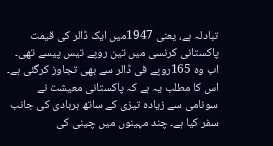تبادلہ ہے، یعنی 1947میں ایک ڈالر کی قیمت پاکستانی کرنسی میں تین روپے تیس پیسے تھی۔ اب وہ 165روپے فی ڈالر سے بھی تجاوز کرگئی ہے۔ اس کا مطلب یہ ہے کہ پاکستانی معیشت نے سونامی سے زیادہ تیزی کے ساتھ بربادی کی جانب سفر کیا ہے۔ چند مہینوں میں چینی کی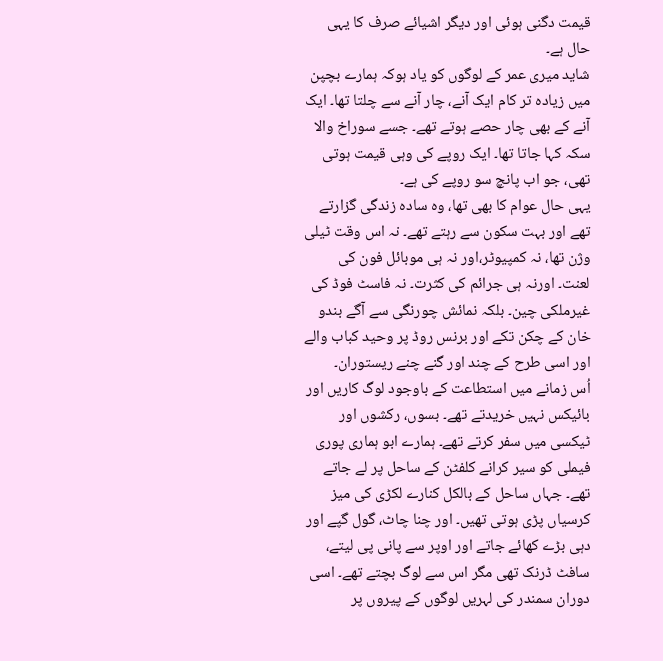قیمت دگنی ہوئی اور دیگر اشیائے صرف کا یہی حال ہے۔
شاید میری عمر کے لوگوں کو یاد ہوکہ ہمارے بچپن میں زیادہ تر کام ایک آنے، چار آنے سے چلتا تھا۔ ایک آنے کے بھی چار حصے ہوتے تھے۔ جسے سوراخ والا سکہ کہا جاتا تھا۔ ایک روپے کی وہی قیمت ہوتی تھی، جو اب پانچ سو روپے کی ہے۔
یہی حال عوام کا بھی تھا، وہ سادہ زندگی گزارتے تھے اور بہت سکون سے رہتے تھے۔ نہ اس وقت ٹیلی وژن تھا، نہ کمپیوٹر،اور نہ ہی موبائل فون کی لعنت۔ اورنہ ہی جرائم کی کثرت۔ نہ فاسٹ فوڈ کی غیرملکی چین۔ بلکہ نمائش چورنگی سے آگے بندو خان کے چکن تکے اور برنس روڈ پر وحید کباب والے اور اسی طرح کے چند اور گنے چنے ریستوران۔
اُس زمانے میں استطاعت کے باوجود لوگ کاریں اور بائیکس نہیں خریدتے تھے۔ بسوں، رکشوں اور ٹیکسی میں سفر کرتے تھے۔ ہمارے ابو ہماری پوری فیملی کو سیر کرانے کلفٹن کے ساحل پر لے جاتے تھے۔ جہاں ساحل کے بالکل کنارے لکڑی کی میز کرسیاں پڑی ہوتی تھیں۔ اور چنا چاٹ، گول گپے اور دہی بڑے کھائے جاتے اور اوپر سے پانی پی لیتے، سافٹ ڈرنک تھی مگر اس سے لوگ بچتے تھے۔ اسی دوران سمندر کی لہریں لوگوں کے پیروں پر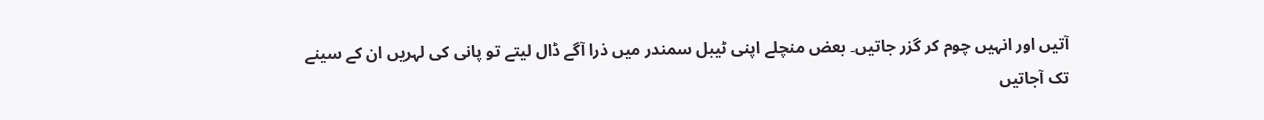آتیں اور انہیں چوم کر گزر جاتیں۔ بعض منچلے اپنی ٹیبل سمندر میں ذرا آگے ڈال لیتے تو پانی کی لہریں ان کے سینے تک آجاتیں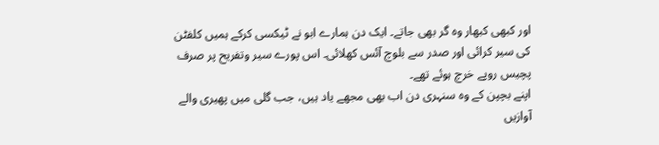اور کبھی کبھار وہ گر بھی جاتے۔ ایک دن ہمارے ابو نے ٹیکسی کرکے ہمیں کلفٹن کی سیر کرائی اور صدر سے بلوچ آئس کھلائی۔ اس پورے سیر وتفریح پر صرف پچیس روپے خرچ ہوئے تھے۔
اپنے بچپن کے وہ سنہری دن اب بھی مجھے یاد ہیں، جب گلی میں پھیری والے آوازیں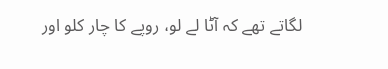لگاتے تھے کہ آٹا لے لو، روپے کا چار کلو اور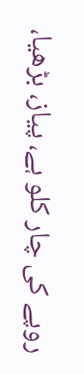روپے کی چار کلو ہے، پیاز، بڑھیا،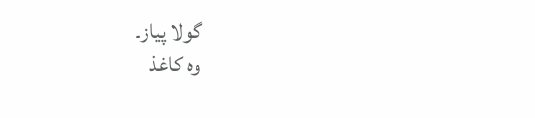گولا پیاز۔
وہ کاغذ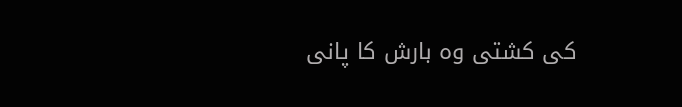کی کشتی وہ بارش کا پانی